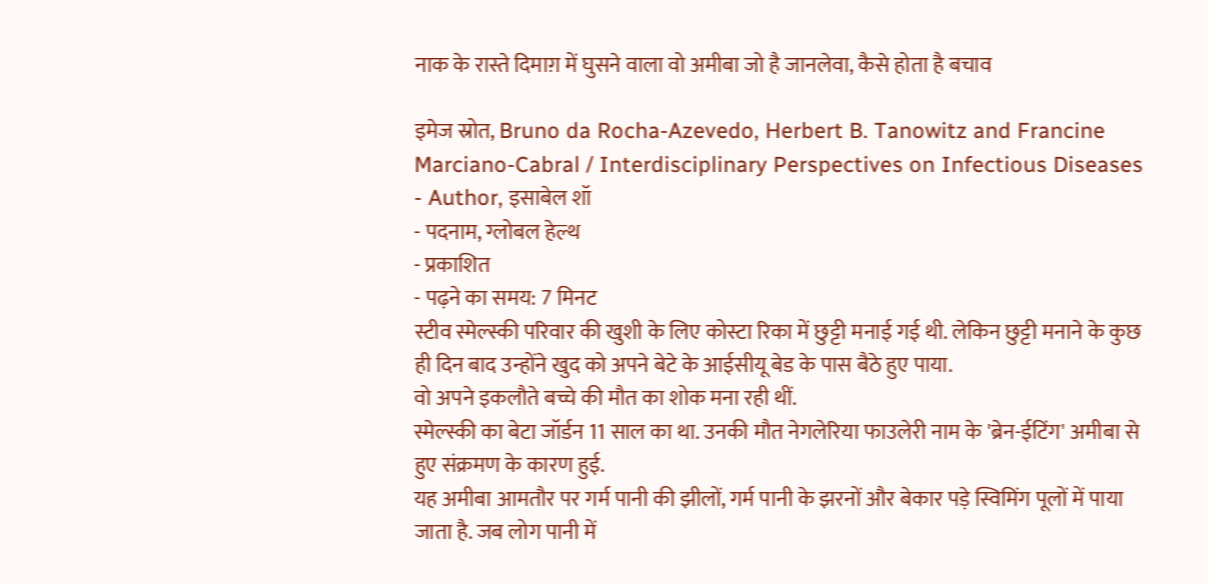नाक के रास्ते दिमाग़ में घुसने वाला वो अमीबा जो है जानलेवा, कैसे होता है बचाव

इमेज स्रोत, Bruno da Rocha-Azevedo, Herbert B. Tanowitz and Francine Marciano-Cabral / Interdisciplinary Perspectives on Infectious Diseases
- Author, इसाबेल शॉ
- पदनाम, ग्लोबल हेल्थ
- प्रकाशित
- पढ़ने का समय: 7 मिनट
स्टीव स्मेल्स्की परिवार की खुशी के लिए कोस्टा रिका में छुट्टी मनाई गई थी. लेकिन छुट्टी मनाने के कुछ ही दिन बाद उन्होंने खुद को अपने बेटे के आईसीयू बेड के पास बैठे हुए पाया.
वो अपने इकलौते बच्चे की मौत का शोक मना रही थीं.
स्मेल्स्की का बेटा जॉर्डन 11 साल का था. उनकी मौत नेगलेरिया फाउलेरी नाम के 'ब्रेन-ईटिंग' अमीबा से हुए संक्रमण के कारण हुई.
यह अमीबा आमतौर पर गर्म पानी की झीलों, गर्म पानी के झरनों और बेकार पड़े स्विमिंग पूलों में पाया जाता है. जब लोग पानी में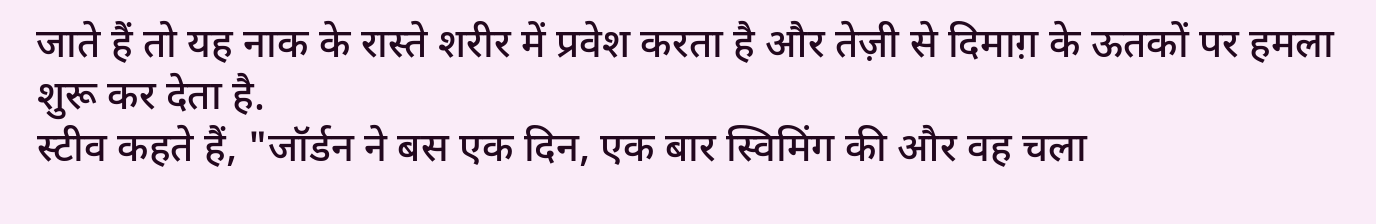जाते हैं तो यह नाक के रास्ते शरीर में प्रवेश करता है और तेज़ी से दिमाग़ के ऊतकों पर हमला शुरू कर देता है.
स्टीव कहते हैं, "जॉर्डन ने बस एक दिन, एक बार स्विमिंग की और वह चला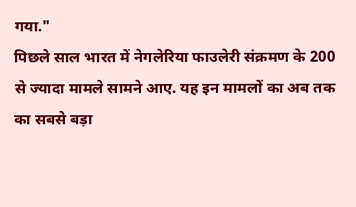गया."
पिछले साल भारत में नेगलेरिया फाउलेरी संक्रमण के 200 से ज्यादा मामले सामने आए. यह इन मामलों का अब तक का सबसे बड़ा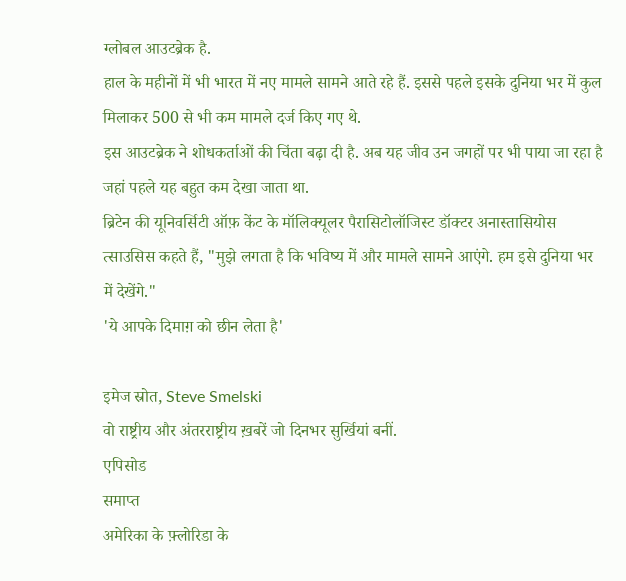ग्लोबल आउटब्रेक है.
हाल के महीनों में भी भारत में नए मामले सामने आते रहे हैं. इससे पहले इसके दुनिया भर में कुल मिलाकर 500 से भी कम मामले दर्ज किए गए थे.
इस आउटब्रेक ने शोधकर्ताओं की चिंता बढ़ा दी है. अब यह जीव उन जगहों पर भी पाया जा रहा है जहां पहले यह बहुत कम देखा जाता था.
ब्रिटेन की यूनिवर्सिटी ऑफ़ केंट के मॉलिक्यूलर पैरासिटोलॉजिस्ट डॉक्टर अनास्तासियोस त्साउसिस कहते हैं, "मुझे लगता है कि भविष्य में और मामले सामने आएंगे. हम इसे दुनिया भर में देखेंगे."
'ये आपके दिमाग़ को छीन लेता है'

इमेज स्रोत, Steve Smelski
वो राष्ट्रीय और अंतरराष्ट्रीय ख़बरें जो दिनभर सुर्खियां बनीं.
एपिसोड
समाप्त
अमेरिका के फ़्लोरिडा के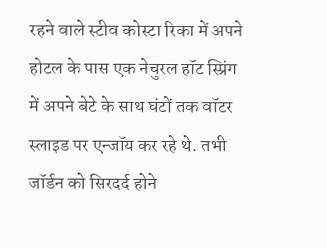रहने वाले स्टीव कोस्टा रिका में अपने होटल के पास एक नेचुरल हॉट स्प्रिंग में अपने बेटे के साथ घंटों तक वॉटर स्लाइड पर एन्जॉय कर रहे थे. तभी जॉर्डन को सिरदर्द होने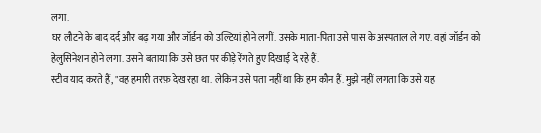लगा.
घर लौटने के बाद दर्द और बढ़ गया और जॉर्डन को उल्टियां होने लगीं. उसके माता-पिता उसे पास के अस्पताल ले गए. वहां जॉर्डन को हेलुसिनेशन होने लगा. उसने बताया कि उसे छत पर कीड़े रेंगते हुए दिखाई दे रहे हैं.
स्टीव याद करते हैं, "वह हमारी तरफ़ देख रहा था. लेकिन उसे पता नहीं था कि हम कौन हैं. मुझे नहीं लगता कि उसे यह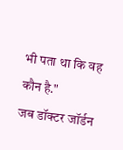भी पता था कि वह कौन है."
जब डॉक्टर जॉर्डन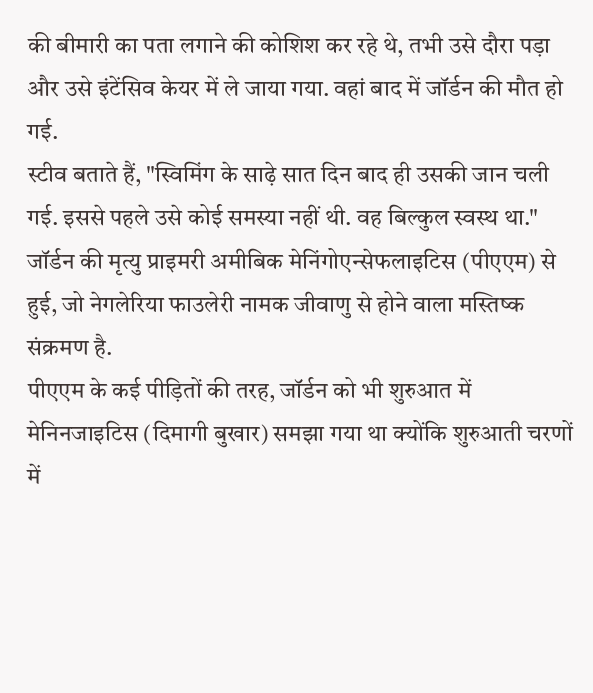की बीमारी का पता लगाने की कोशिश कर रहे थे, तभी उसे दौरा पड़ा और उसे इंटेंसिव केयर में ले जाया गया. वहां बाद में जॉर्डन की मौत हो गई.
स्टीव बताते हैं, "स्विमिंग के साढ़े सात दिन बाद ही उसकी जान चली गई. इससे पहले उसे कोई समस्या नहीं थी. वह बिल्कुल स्वस्थ था."
जॉर्डन की मृत्यु प्राइमरी अमीबिक मेनिंगोएन्सेफलाइटिस (पीएएम) से हुई, जो नेगलेरिया फाउलेरी नामक जीवाणु से होने वाला मस्तिष्क संक्रमण है.
पीएएम के कई पीड़ितों की तरह, जॉर्डन को भी शुरुआत में मेनिनजाइटिस (दिमागी बुखार) समझा गया था क्योंकि शुरुआती चरणों में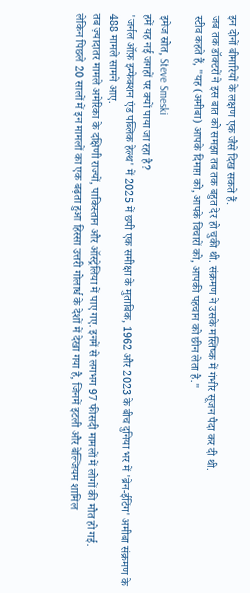इन दोनों बीमारियों के लक्षण एक जैसे दिख सकते हैं.
जब तक डॉक्टरों ने इस बात को समझा तब तक बहुत देर हो चुकी थी. संक्रमण ने उसके मस्तिष्क में गंभीर सूजन पैदा कर दी थी.
स्टीव कहते हैं, "यह (अमीबा) आपके दिमाग़ को, आपके विचारों को, आपकी पहचान को छीन लेता है."

इमेज स्रोत, Steve Smeski
हमें यह नई जगहों पर क्यों पाया जा रहा है?
'जर्नल ऑफ़ इन्फेक्शन एंड पब्लिक हेल्थ' में 2025 में छपी एक समीक्षा के मुताबिक, 1962 और 2023 के बीच दुनिया भर में 'ब्रेन-ईटिंग' अमीबा संक्रमण के 488 मामले सामने आए.
तब ज़्यादातर मामले अमेरिका के दक्षिणी राज्यों, पाकिस्तान और ऑस्ट्रेलिया में पाए गए. इनमें से लगभग 97 फीसदी मामलों में लोगों की मौत हो गई.
लेकिन पिछले 20 सालों में इन मामलों का एक बढ़ता हुआ हिस्सा उत्तरी गोलार्ध के देशों में देखा गया है, जिनमें इटली और बेल्जियम शामिल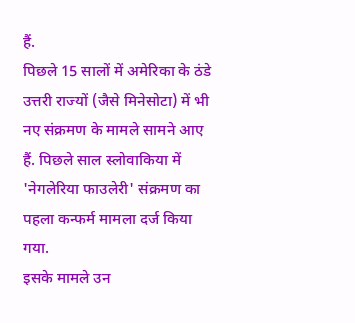हैं.
पिछले 15 सालों में अमेरिका के ठंडे उत्तरी राज्यों (जैसे मिनेसोटा) में भी नए संक्रमण के मामले सामने आए हैं. पिछले साल स्लोवाकिया में 'नेगलेरिया फाउलेरी' संक्रमण का पहला कन्फर्म मामला दर्ज किया गया.
इसके मामले उन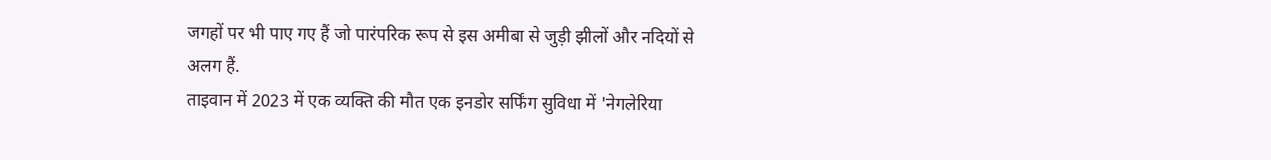जगहों पर भी पाए गए हैं जो पारंपरिक रूप से इस अमीबा से जुड़ी झीलों और नदियों से अलग हैं.
ताइवान में 2023 में एक व्यक्ति की मौत एक इनडोर सर्फिंग सुविधा में 'नेगलेरिया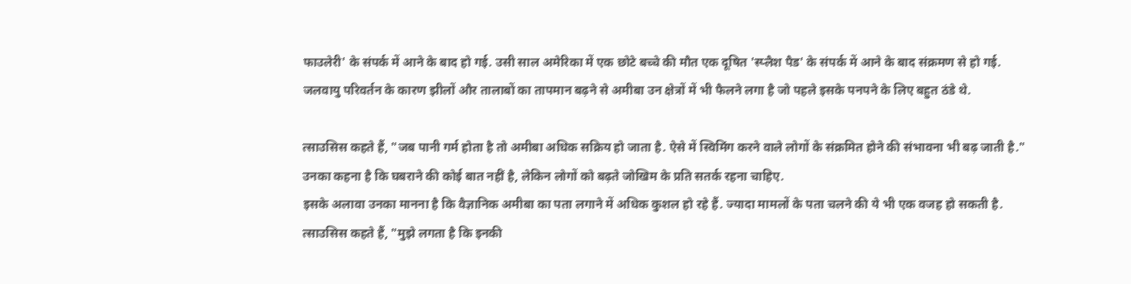फाउलेरी' के संपर्क में आने के बाद हो गई. उसी साल अमेरिका में एक छोटे बच्चे की मौत एक दूषित 'स्प्लैश पैड' के संपर्क में आने के बाद संक्रमण से हो गई.
जलवायु परिवर्तन के कारण झीलों और तालाबों का तापमान बढ़ने से अमीबा उन क्षेत्रों में भी फैलने लगा है जो पहले इसके पनपने के लिए बहुत ठंडे थे.

त्साउसिस कहते हैं, "जब पानी गर्म होता है तो अमीबा अधिक सक्रिय हो जाता है. ऐसे में स्विमिंग करने वाले लोगों के संक्रमित होने की संभावना भी बढ़ जाती है."
उनका कहना है कि घबराने की कोई बात नहीं है, लेकिन लोगों को बढ़ते जोखिम के प्रति सतर्क रहना चाहिए.
इसके अलावा उनका मानना है कि वैज्ञानिक अमीबा का पता लगाने में अधिक कुशल हो रहे हैं. ज्यादा मामलों के पता चलने की ये भी एक वजह हो सकती है.
त्साउसिस कहते हैं, "मुझे लगता है कि इनकी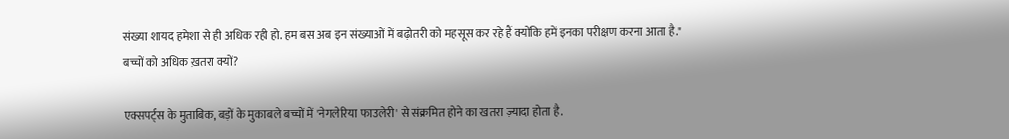संख्या शायद हमेशा से ही अधिक रही हो. हम बस अब इन संख्याओं में बढ़ोतरी को महसूस कर रहे हैं क्योंकि हमें इनका परीक्षण करना आता है."
बच्चों को अधिक ख़तरा क्यों?

एक्सपर्ट्स के मुताबिक, बड़ों के मुकाबले बच्चों में 'नेगलेरिया फाउलेरी' से संक्रमित होने का खतरा ज़्यादा होता है.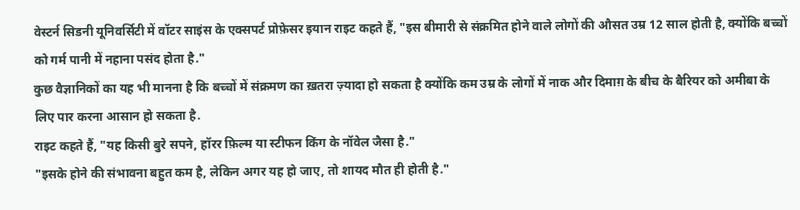वेस्टर्न सिडनी यूनिवर्सिटी में वॉटर साइंस के एक्सपर्ट प्रोफ़ेसर इयान राइट कहते हैं, "इस बीमारी से संक्रमित होने वाले लोगों की औसत उम्र 12 साल होती है, क्योंकि बच्चों को गर्म पानी में नहाना पसंद होता है."
कुछ वैज्ञानिकों का यह भी मानना है कि बच्चों में संक्रमण का ख़तरा ज़्यादा हो सकता है क्योंकि कम उम्र के लोगों में नाक और दिमाग़ के बीच के बैरियर को अमीबा के लिए पार करना आसान हो सकता है.
राइट कहते हैं, "यह किसी बुरे सपने, हॉरर फ़िल्म या स्टीफन किंग के नॉवेल जैसा है."
"इसके होने की संभावना बहुत कम है, लेकिन अगर यह हो जाए, तो शायद मौत ही होती है."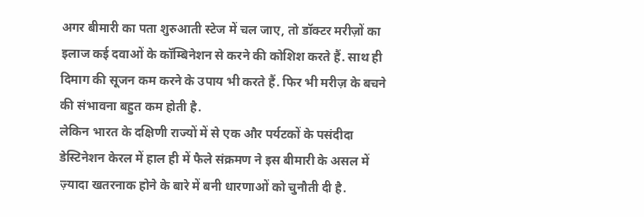अगर बीमारी का पता शुरुआती स्टेज में चल जाए, तो डॉक्टर मरीज़ों का इलाज कई दवाओं के कॉम्बिनेशन से करने की कोशिश करते हैं. साथ ही दिमाग की सूजन कम करने के उपाय भी करते हैं. फिर भी मरीज़ के बचने की संभावना बहुत कम होती है.
लेकिन भारत के दक्षिणी राज्यों में से एक और पर्यटकों के पसंदीदा डेस्टिनेशन केरल में हाल ही में फैले संक्रमण ने इस बीमारी के असल में ज़्यादा खतरनाक होने के बारे में बनी धारणाओं को चुनौती दी है.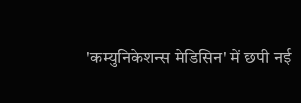'कम्युनिकेशन्स मेडिसिन' में छपी नई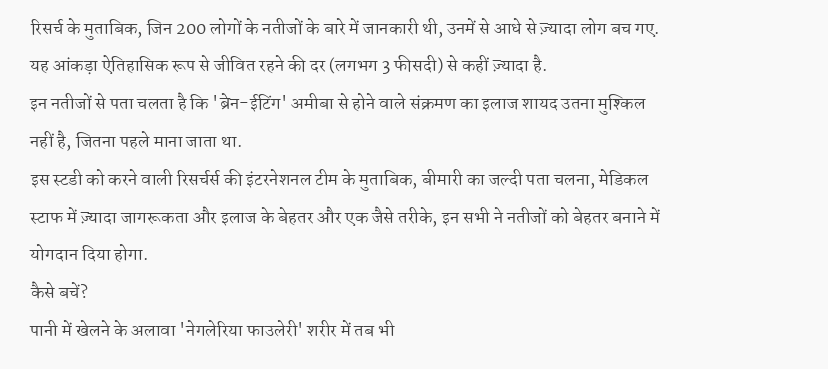रिसर्च के मुताबिक, जिन 200 लोगों के नतीजों के बारे में जानकारी थी, उनमें से आधे से ज़्यादा लोग बच गए. यह आंकड़ा ऐतिहासिक रूप से जीवित रहने की दर (लगभग 3 फीसदी) से कहीं ज़्यादा है.
इन नतीजों से पता चलता है कि 'ब्रेन-ईटिंग' अमीबा से होने वाले संक्रमण का इलाज शायद उतना मुश्किल नहीं है, जितना पहले माना जाता था.
इस स्टडी को करने वाली रिसर्चर्स की इंटरनेशनल टीम के मुताबिक, बीमारी का जल्दी पता चलना, मेडिकल स्टाफ में ज़्यादा जागरूकता और इलाज के बेहतर और एक जैसे तरीके, इन सभी ने नतीजों को बेहतर बनाने में योगदान दिया होगा.
कैसे बचें?
पानी में खेलने के अलावा 'नेगलेरिया फाउलेरी' शरीर में तब भी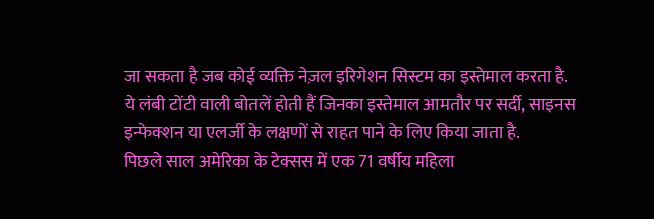जा सकता है जब कोई व्यक्ति नेज़ल इरिगेशन सिस्टम का इस्तेमाल करता है. ये लंबी टोंटी वाली बोतलें होती हैं जिनका इस्तेमाल आमतौर पर सर्दी, साइनस इन्फेक्शन या एलर्जी के लक्षणों से राहत पाने के लिए किया जाता है.
पिछले साल अमेरिका के टेक्सस में एक 71 वर्षीय महिला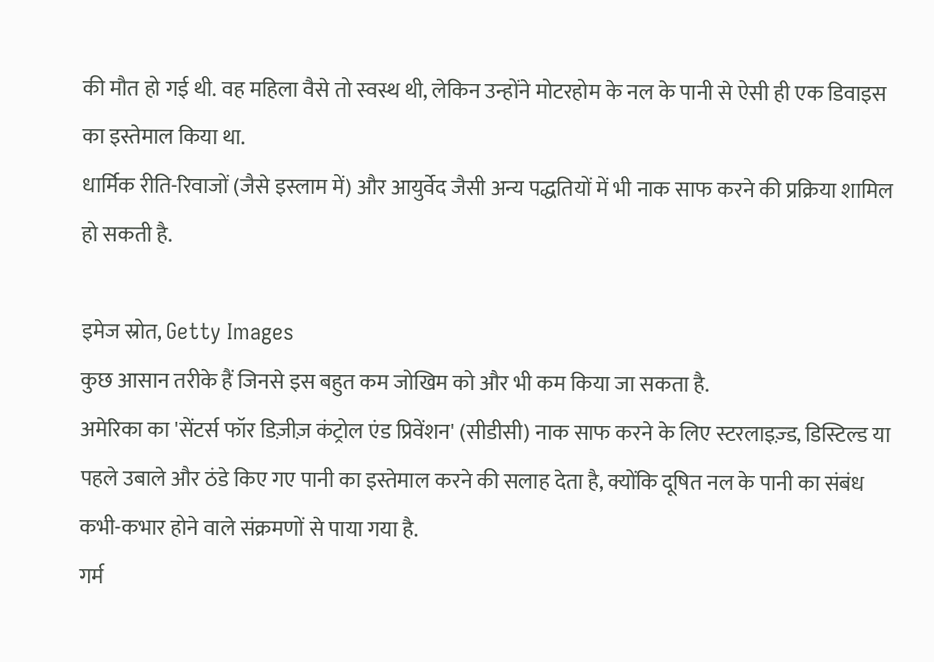की मौत हो गई थी. वह महिला वैसे तो स्वस्थ थी, लेकिन उन्होंने मोटरहोम के नल के पानी से ऐसी ही एक डिवाइस का इस्तेमाल किया था.
धार्मिक रीति-रिवाजों (जैसे इस्लाम में) और आयुर्वेद जैसी अन्य पद्धतियों में भी नाक साफ करने की प्रक्रिया शामिल हो सकती है.

इमेज स्रोत, Getty Images
कुछ आसान तरीके हैं जिनसे इस बहुत कम जोखिम को और भी कम किया जा सकता है.
अमेरिका का 'सेंटर्स फॉर डिज़ीज़ कंट्रोल एंड प्रिवेंशन' (सीडीसी) नाक साफ करने के लिए स्टरलाइज़्ड, डिस्टिल्ड या पहले उबाले और ठंडे किए गए पानी का इस्तेमाल करने की सलाह देता है, क्योंकि दूषित नल के पानी का संबंध कभी-कभार होने वाले संक्रमणों से पाया गया है.
गर्म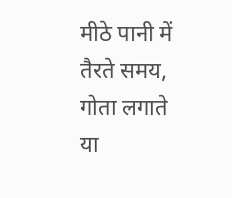मीठे पानी में तैरते समय, गोता लगाते या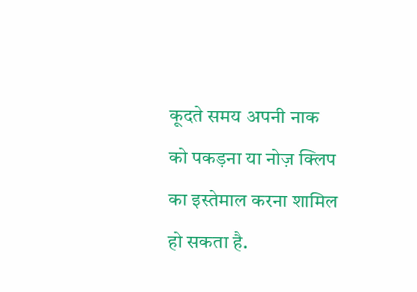कूदते समय अपनी नाक को पकड़ना या नोज़ क्लिप का इस्तेमाल करना शामिल हो सकता है.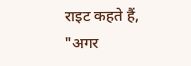राइट कहते हैं, "अगर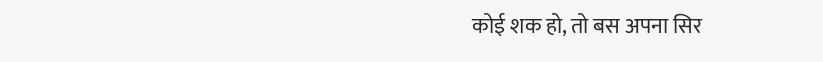कोई शक हो, तो बस अपना सिर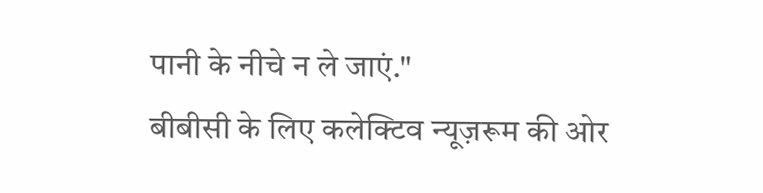पानी के नीचे न ले जाएं."
बीबीसी के लिए कलेक्टिव न्यूज़रूम की ओर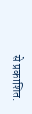से प्रकाशित.